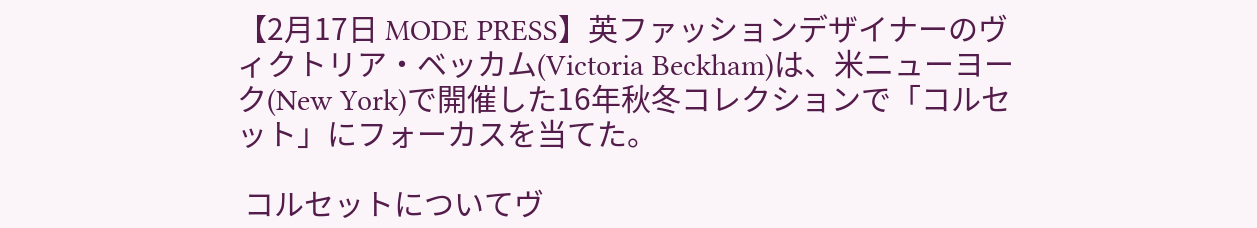【2月17日 MODE PRESS】英ファッションデザイナーのヴィクトリア・ベッカム(Victoria Beckham)は、米ニューヨーク(New York)で開催した16年秋冬コレクションで「コルセット」にフォーカスを当てた。

 コルセットについてヴ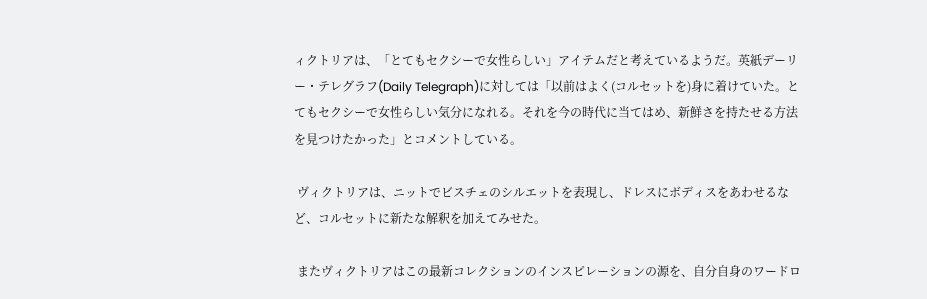ィクトリアは、「とてもセクシーで女性らしい」アイテムだと考えているようだ。英紙デーリー・テレグラフ(Daily Telegraph)に対しては「以前はよく(コルセットを)身に着けていた。とてもセクシーで女性らしい気分になれる。それを今の時代に当てはめ、新鮮さを持たせる方法を見つけたかった」とコメントしている。

 ヴィクトリアは、ニットでビスチェのシルエットを表現し、ドレスにボディスをあわせるなど、コルセットに新たな解釈を加えてみせた。

 またヴィクトリアはこの最新コレクションのインスピレーションの源を、自分自身のワードロ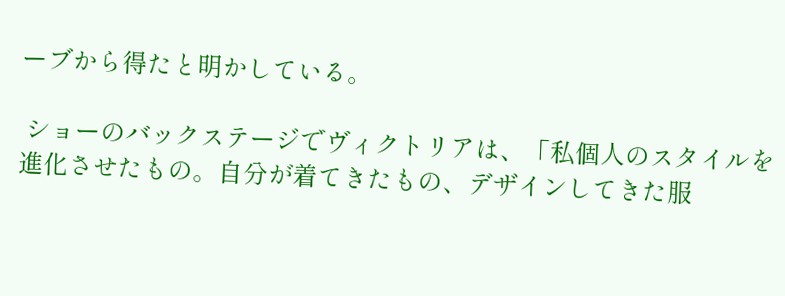ーブから得たと明かしている。

 ショーのバックステージでヴィクトリアは、「私個人のスタイルを進化させたもの。自分が着てきたもの、デザインしてきた服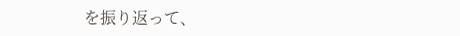を振り返って、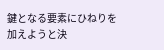鍵となる要素にひねりを加えようと決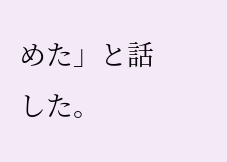めた」と話した。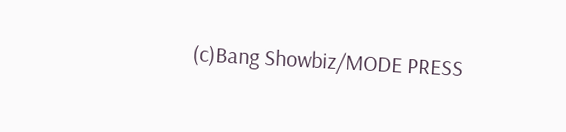(c)Bang Showbiz/MODE PRESS